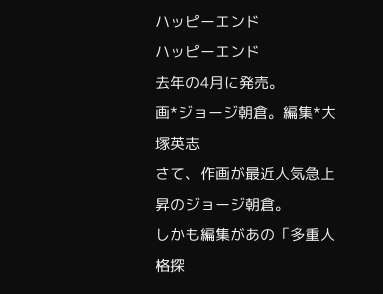ハッピーエンド
ハッピーエンド
去年の4月に発売。
画*ジョージ朝倉。編集*大塚英志
さて、作画が最近人気急上昇のジョージ朝倉。
しかも編集があの「多重人格探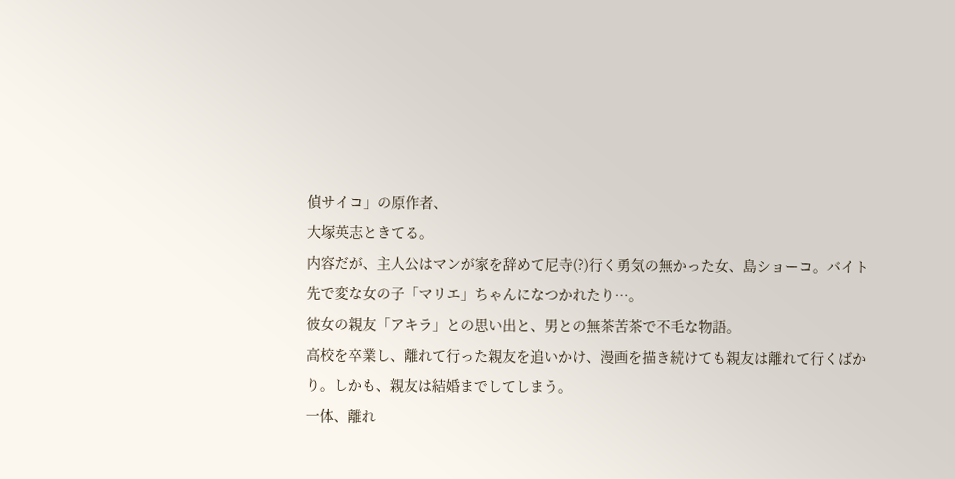偵サイコ」の原作者、
大塚英志ときてる。
内容だが、主人公はマンが家を辞めて尼寺(?)行く勇気の無かった女、島ショーコ。バイト先で変な女の子「マリエ」ちゃんになつかれたり…。
彼女の親友「アキラ」との思い出と、男との無茶苦茶で不毛な物語。
高校を卒業し、離れて行った親友を追いかけ、漫画を描き続けても親友は離れて行くばかり。しかも、親友は結婚までしてしまう。
一体、離れ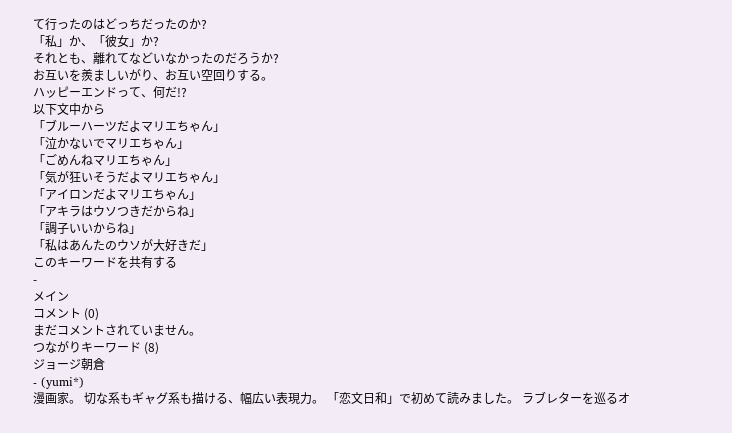て行ったのはどっちだったのか?
「私」か、「彼女」か?
それとも、離れてなどいなかったのだろうか?
お互いを羨ましいがり、お互い空回りする。
ハッピーエンドって、何だ!?
以下文中から
「ブルーハーツだよマリエちゃん」
「泣かないでマリエちゃん」
「ごめんねマリエちゃん」
「気が狂いそうだよマリエちゃん」
「アイロンだよマリエちゃん」
「アキラはウソつきだからね」
「調子いいからね」
「私はあんたのウソが大好きだ」
このキーワードを共有する
-
メイン
コメント (0)
まだコメントされていません。
つながりキーワード (8)
ジョージ朝倉
- (yumi*)
漫画家。 切な系もギャグ系も描ける、幅広い表現力。 「恋文日和」で初めて読みました。 ラブレターを巡るオ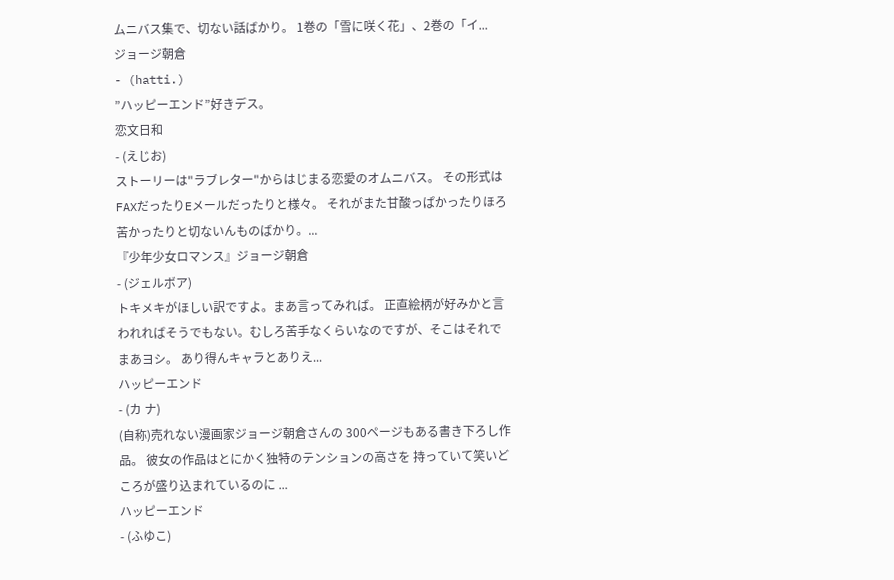ムニバス集で、切ない話ばかり。 1巻の「雪に咲く花」、2巻の「イ...
ジョージ朝倉
- (hatti.)
”ハッピーエンド”好きデス。
恋文日和
- (えじお)
ストーリーは"ラブレター"からはじまる恋愛のオムニバス。 その形式はFAXだったりEメールだったりと様々。 それがまた甘酸っぱかったりほろ苦かったりと切ないんものばかり。...
『少年少女ロマンス』ジョージ朝倉
- (ジェルボア)
トキメキがほしい訳ですよ。まあ言ってみれば。 正直絵柄が好みかと言われればそうでもない。むしろ苦手なくらいなのですが、そこはそれでまあヨシ。 あり得んキャラとありえ...
ハッピーエンド
- (カ ナ)
(自称)売れない漫画家ジョージ朝倉さんの 300ページもある書き下ろし作品。 彼女の作品はとにかく独特のテンションの高さを 持っていて笑いどころが盛り込まれているのに ...
ハッピーエンド
- (ふゆこ)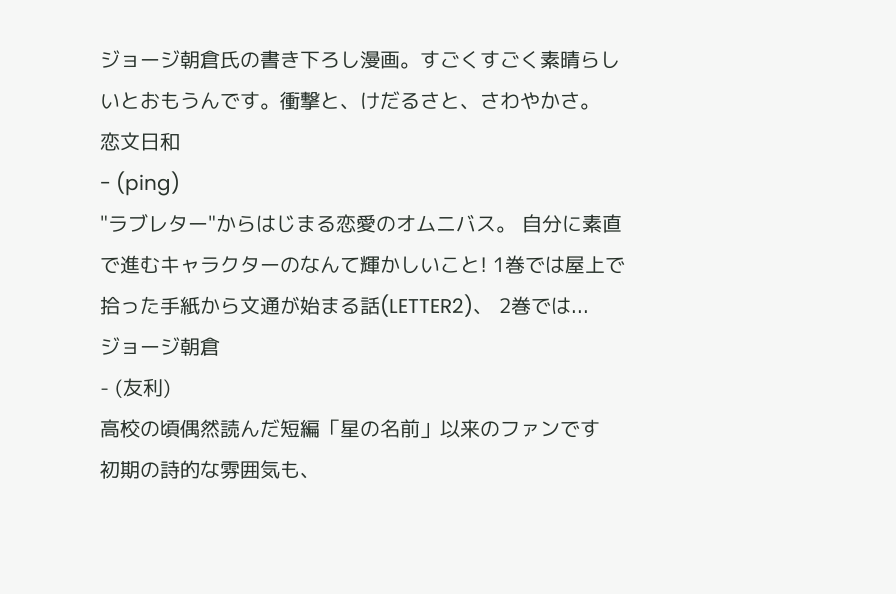ジョージ朝倉氏の書き下ろし漫画。すごくすごく素晴らしいとおもうんです。衝撃と、けだるさと、さわやかさ。
恋文日和
- (ping)
"ラブレター"からはじまる恋愛のオムニバス。 自分に素直で進むキャラクターのなんて輝かしいこと! 1巻では屋上で拾った手紙から文通が始まる話(LETTER2)、 2巻では...
ジョージ朝倉
- (友利)
高校の頃偶然読んだ短編「星の名前」以来のファンです 初期の詩的な雰囲気も、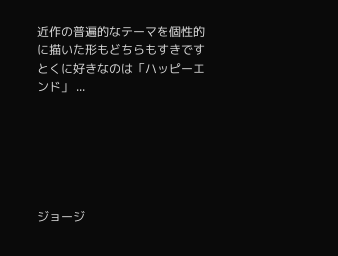近作の普遍的なテーマを個性的に描いた形もどちらもすきです とくに好きなのは「ハッピーエンド」 ...






ジョージ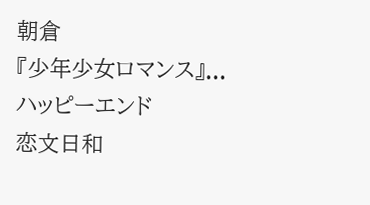朝倉
『少年少女ロマンス』...
ハッピーエンド
恋文日和